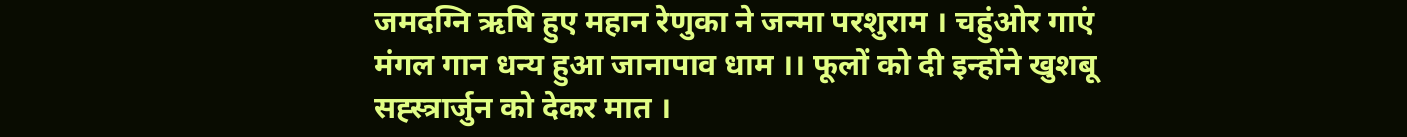जमदग्नि ऋषि हुए महान रेणुका ने जन्मा परशुराम । चहुंओर गाएं  मंगल गान धन्य हुआ जानापाव धाम ।। फूलों को दी इन्होंने खुशबू सह्स्त्रार्जुन को देकर मात ।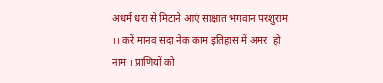अधर्म धरा से मिटाने आएं साक्षात भगवान परशुराम ।। करें मानव सदा नेक काम इतिहास में अमर  हो नाम । प्राणियों को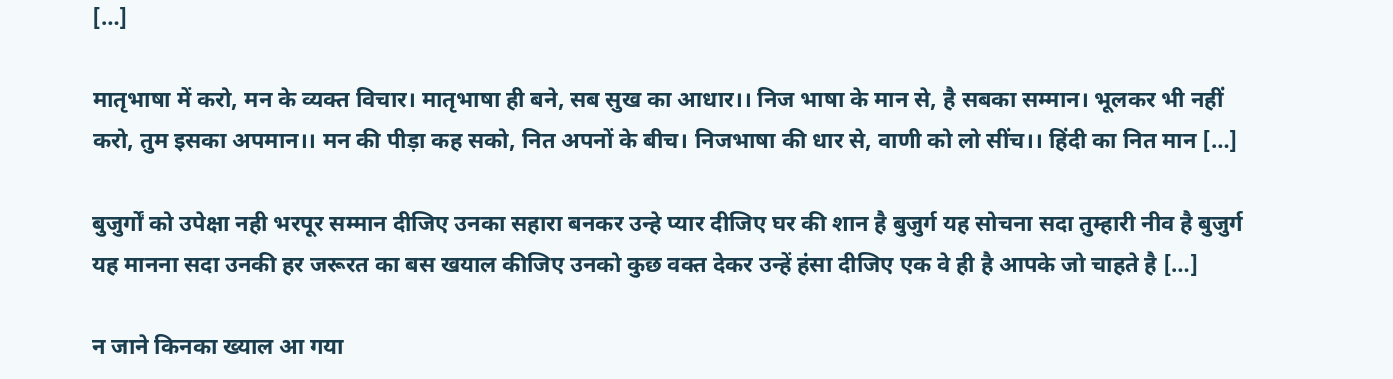[…]

मातृभाषा में करो, मन के व्यक्त विचार। मातृभाषा ही बने, सब सुख का आधार।। निज भाषा के मान से, है सबका सम्मान। भूलकर भी नहीं करो, तुम इसका अपमान।। मन की पीड़ा कह सको, नित अपनों के बीच। निजभाषा की धार से, वाणी को लो सींच।। हिंदी का नित मान […]

बुजुर्गों को उपेक्षा नही भरपूर सम्मान दीजिए उनका सहारा बनकर उन्हे प्यार दीजिए घर की शान है बुजुर्ग यह सोचना सदा तुम्हारी नीव है बुजुर्ग यह मानना सदा उनकी हर जरूरत का बस खयाल कीजिए उनको कुछ वक्त देकर उन्हें हंसा दीजिए एक वे ही है आपके जो चाहते है […]

न जाने किनका ख्याल आ गया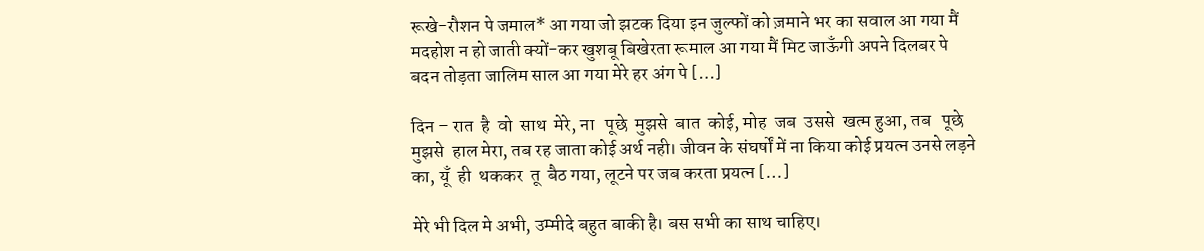रूखे-रौशन पे जमाल* आ गया जो झटक दिया इन जुल्फों को ज़माने भर का सवाल आ गया मैं मदहोश न हो जाती क्यों-कर खुशबू बिखेरता रूमाल आ गया मैं मिट जाऊँगी अपने दिलबर पे बदन तोड़ता जालिम साल आ गया मेरे हर अंग पे […]

दिन – रात  है  वो  साथ  मेरे, ना   पूछे  मुझसे  बात  कोई, मोह  जब  उससे  खत्म हुआ, तब   पूछे   मुझसे  हाल मेरा, तब रह जाता कोई अर्थ नही। जीवन के संघर्षों में ना किया कोई प्रयत्न उनसे लड़ने का, यूँ  ही  थककर  तू  बैठ गया, लूटने पर जब करता प्रयत्न […]

मेरे भी दिल मे अभी, उम्मीदे बहुत बाकी है। बस सभी का साथ चाहिए।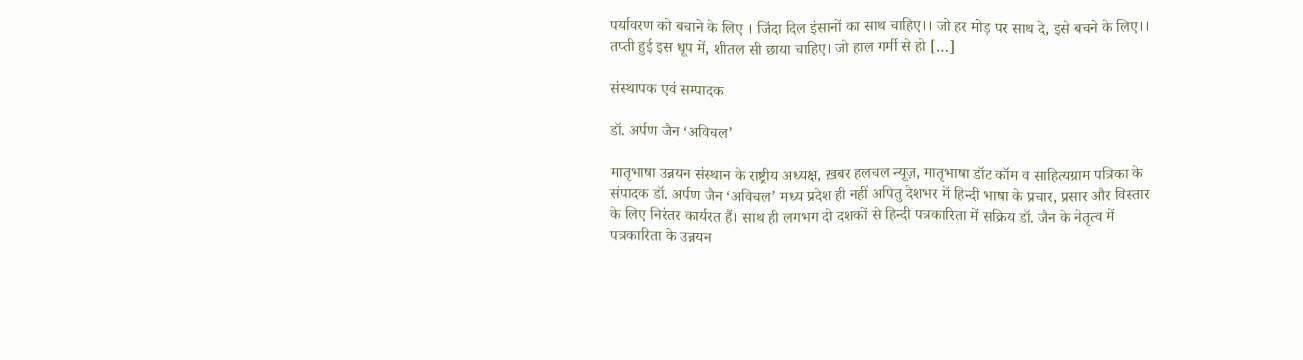पर्यावरण को बचाने के लिए । जिंदा दिल इंसानों का साथ चाहिए।। जो हर मोड़ पर साथ दे, इसे बचने के लिए।। तप्ती हुई इस धूप में, शीतल सी छाया चाहिए। जो हाल गर्मी से हो […]

संस्थापक एवं सम्पादक

डॉ. अर्पण जैन ‘अविचल’

मातृभाषा उन्नयन संस्थान के राष्ट्रीय अध्यक्ष, ख़बर हलचल न्यूज़, मातृभाषा डॉट कॉम व साहित्यग्राम पत्रिका के संपादक डॉ. अर्पण जैन ‘अविचल’ मध्य प्रदेश ही नहीं अपितु देशभर में हिन्दी भाषा के प्रचार, प्रसार और विस्तार के लिए निरंतर कार्यरत हैं। साथ ही लगभग दो दशकों से हिन्दी पत्रकारिता में सक्रिय डॉ. जैन के नेतृत्व में पत्रकारिता के उन्नयन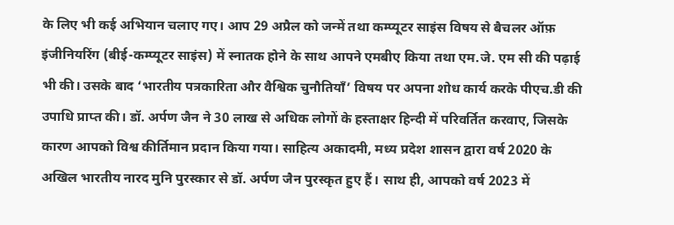के लिए भी कई अभियान चलाए गए। आप 29 अप्रैल को जन्में तथा कम्प्यूटर साइंस विषय से बैचलर ऑफ़ इंजीनियरिंग (बीई-कम्प्यूटर साइंस) में स्नातक होने के साथ आपने एमबीए किया तथा एम.जे. एम सी की पढ़ाई भी की। उसके बाद ‘भारतीय पत्रकारिता और वैश्विक चुनौतियाँ’ विषय पर अपना शोध कार्य करके पीएच.डी की उपाधि प्राप्त की। डॉ. अर्पण जैन ने 30 लाख से अधिक लोगों के हस्ताक्षर हिन्दी में परिवर्तित करवाए, जिसके कारण आपको विश्व कीर्तिमान प्रदान किया गया। साहित्य अकादमी, मध्य प्रदेश शासन द्वारा वर्ष 2020 के अखिल भारतीय नारद मुनि पुरस्कार से डॉ. अर्पण जैन पुरस्कृत हुए हैं। साथ ही, आपको वर्ष 2023 में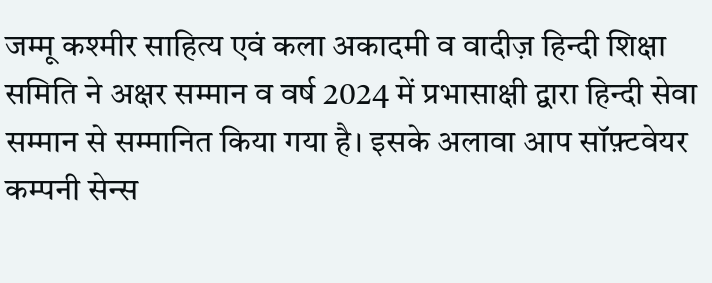जम्मू कश्मीर साहित्य एवं कला अकादमी व वादीज़ हिन्दी शिक्षा समिति ने अक्षर सम्मान व वर्ष 2024 में प्रभासाक्षी द्वारा हिन्दी सेवा सम्मान से सम्मानित किया गया है। इसके अलावा आप सॉफ़्टवेयर कम्पनी सेन्स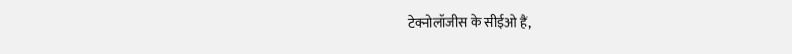टेक्नोलॉजीस के सीईओ हैं,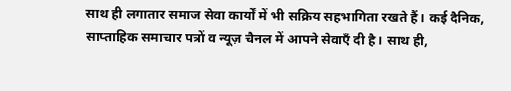साथ ही लगातार समाज सेवा कार्यों में भी सक्रिय सहभागिता रखते हैं। कई दैनिक, साप्ताहिक समाचार पत्रों व न्यूज़ चैनल में आपने सेवाएँ दी है। साथ ही,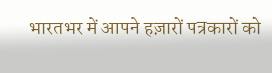भारतभर में आपने हज़ारों पत्रकारों को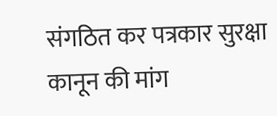संगठित कर पत्रकार सुरक्षा कानून की मांग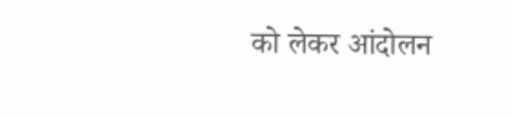को लेकर आंदोलन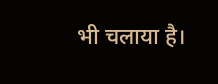भी चलाया है।